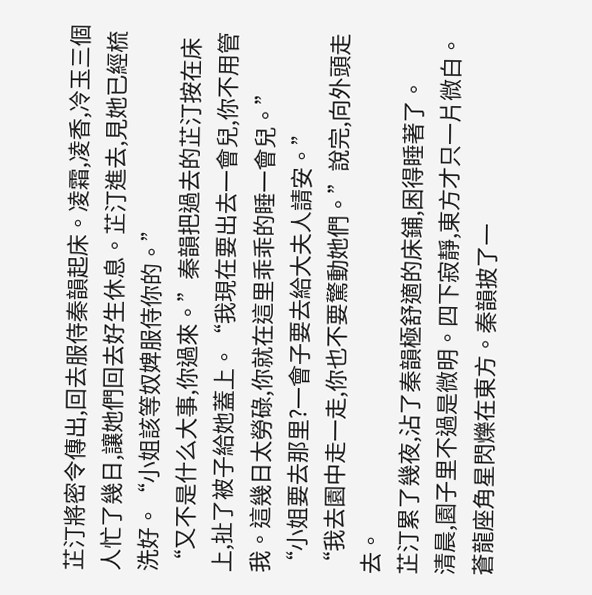芷汀將密令傳出,回去服侍秦韻起床。凌霜,凌香,冷玉三個人忙了幾日,讓她們回去好生休息。芷汀進去,見她已經梳洗好。“小姐該等奴婢服侍你的。”
“又不是什么大事,你過來。”秦韻把過去的芷汀按在床上,扯了被子給她蓋上。“我現在要出去一會兒,你不用管我。這幾日太勞碌,你就在這里乖乖的睡一會兒。”
“小姐要去那里?一會子要去給大夫人請安。”
“我去園中走一走,你也不要驚動她們。”說完,向外頭走去。
芷汀累了幾夜,沾了秦韻極舒適的床鋪,困得睡著了。
清晨,園子里不過是微明。四下寂靜,東方才只一片微白。蒼龍座角星閃爍在東方。秦韻披了一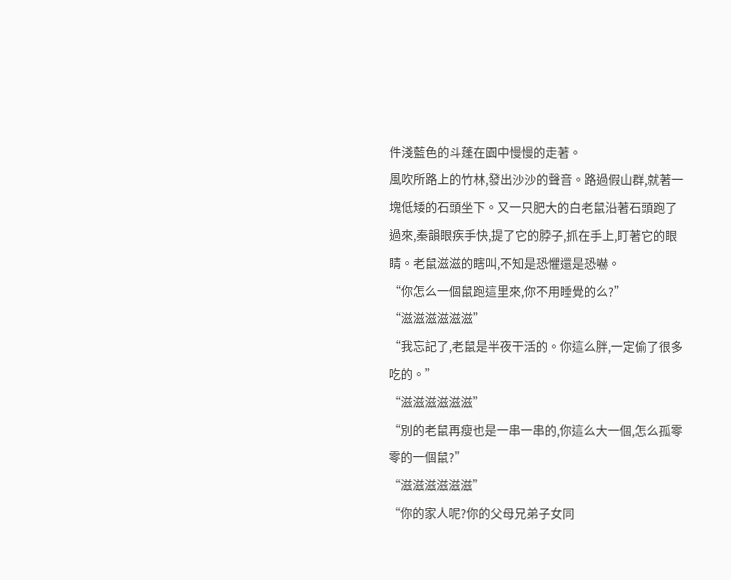件淺藍色的斗蓬在園中慢慢的走著。
風吹所路上的竹林,發出沙沙的聲音。路過假山群,就著一塊低矮的石頭坐下。又一只肥大的白老鼠沿著石頭跑了過來,秦韻眼疾手快,提了它的脖子,抓在手上,盯著它的眼睛。老鼠滋滋的瞎叫,不知是恐懼還是恐嚇。
“你怎么一個鼠跑這里來,你不用睡覺的么?”
“滋滋滋滋滋滋”
“我忘記了,老鼠是半夜干活的。你這么胖,一定偷了很多吃的。”
“滋滋滋滋滋滋”
“別的老鼠再瘦也是一串一串的,你這么大一個,怎么孤零零的一個鼠?”
“滋滋滋滋滋滋”
“你的家人呢?你的父母兄弟子女同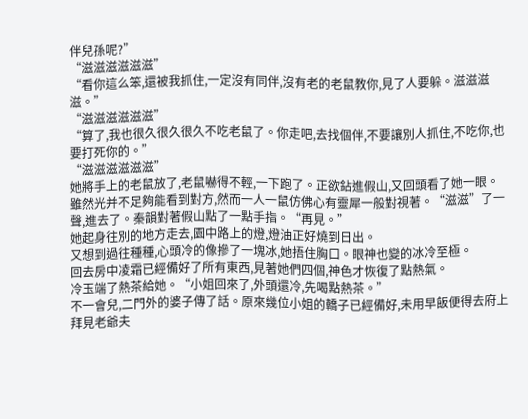伴兒孫呢?”
“滋滋滋滋滋滋”
“看你這么笨,還被我抓住,一定沒有同伴,沒有老的老鼠教你,見了人要躲。滋滋滋滋。”
“滋滋滋滋滋滋”
“算了,我也很久很久很久不吃老鼠了。你走吧,去找個伴,不要讓別人抓住,不吃你,也要打死你的。”
“滋滋滋滋滋滋”
她將手上的老鼠放了,老鼠嚇得不輕,一下跑了。正欲鉆進假山,又回頭看了她一眼。雖然光并不足夠能看到對方,然而一人一鼠仿佛心有靈犀一般對視著。“滋滋”了一聲,進去了。秦韻對著假山點了一點手指。“再見。”
她起身往別的地方走去,園中路上的燈,燈油正好燒到日出。
又想到過往種種,心頭冷的像摻了一塊冰,她捂住胸口。眼神也變的冰冷至極。
回去房中凌霜已經備好了所有東西,見著她們四個,神色才恢復了點熱氣。
冷玉端了熱茶給她。“小姐回來了,外頭還冷,先喝點熱茶。”
不一會兒,二門外的婆子傳了話。原來幾位小姐的轎子已經備好,未用早飯便得去府上拜見老爺夫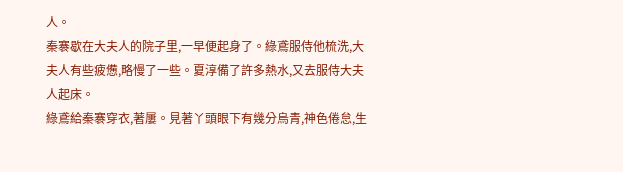人。
秦褰歇在大夫人的院子里,一早便起身了。綠鳶服侍他梳洗,大夫人有些疲憊,略慢了一些。夏淳備了許多熱水,又去服侍大夫人起床。
綠鳶給秦褰穿衣,著屢。見著丫頭眼下有幾分烏青,神色倦怠,生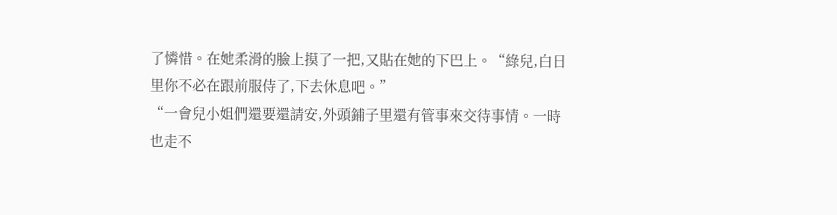了憐惜。在她柔滑的臉上摸了一把,又貼在她的下巴上。“綠兒,白日里你不必在跟前服侍了,下去休息吧。”
“一會兒小姐們還要還請安,外頭鋪子里還有管事來交待事情。一時也走不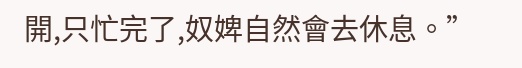開,只忙完了,奴婢自然會去休息。”